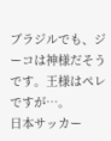ブラジルでも、ジーコは神様だそうです。王様はペレですが…。
日本サッカー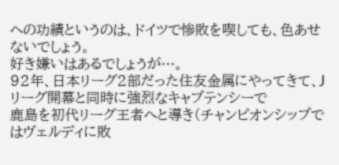への功績というのは、ドイツで惨敗を喫しても、色あせないでしょう。
好き嫌いはあるでしょうが…。
92年、日本リーグ2部だった住友金属にやってきて、Jリーグ開幕と同時に強烈なキャプテンシーで
鹿島を初代リーグ王者へと導き(チャンピオンシップではヴェルディに敗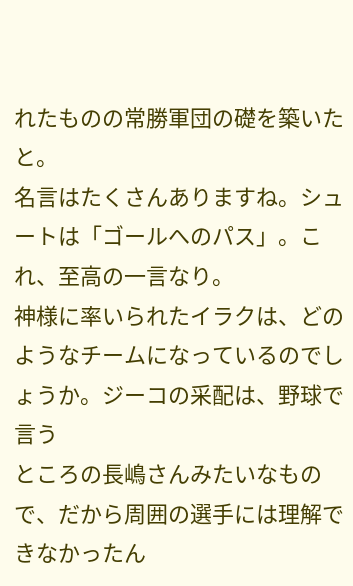れたものの常勝軍団の礎を築いたと。
名言はたくさんありますね。シュートは「ゴールへのパス」。これ、至高の一言なり。
神様に率いられたイラクは、どのようなチームになっているのでしょうか。ジーコの采配は、野球で言う
ところの長嶋さんみたいなもので、だから周囲の選手には理解できなかったん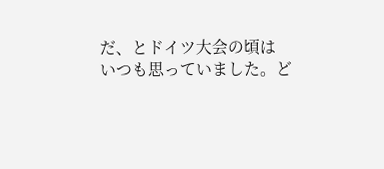だ、とドイツ大会の頃は
いつも思っていました。ど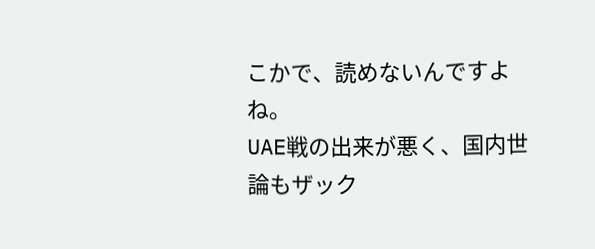こかで、読めないんですよね。
UAE戦の出来が悪く、国内世論もザック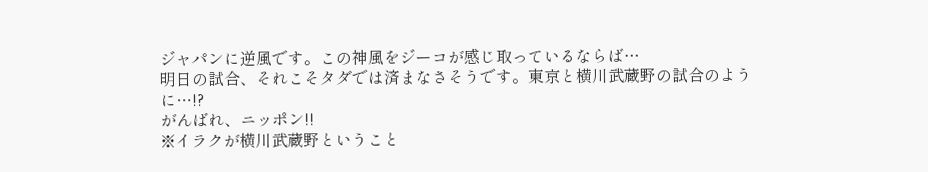ジャパンに逆風です。この神風をジーコが感じ取っているならば…
明日の試合、それこそタダでは済まなさそうです。東京と横川武蔵野の試合のように…!?
がんばれ、ニッポン!!
※イラクが横川武蔵野ということ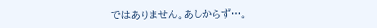ではありません。あしからず…。